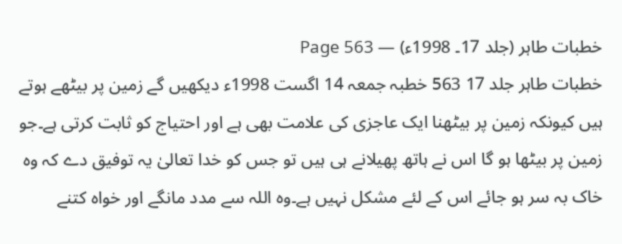خطبات طاہر (جلد 17۔ 1998ء) — Page 563
خطبات طاہر جلد 17 563 خطبہ جمعہ 14 اگست 1998ء دیکھیں گے زمین پر بیٹھے ہوتے ہیں کیونکہ زمین پر بیٹھنا ایک عاجزی کی علامت بھی ہے اور احتیاج کو ثابت کرتی ہے۔جو زمین پر بیٹھا ہو گا اس نے ہاتھ پھیلانے ہی ہیں تو جس کو خدا تعالیٰ یہ توفیق دے کہ وہ خاک بہ سر ہو جائے اس کے لئے مشکل نہیں ہے۔وہ اللہ سے مدد مانگے اور خواہ کتنے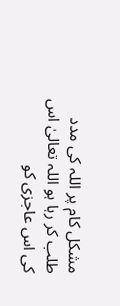مشکل کام پر اللہ کی مدد طلب کر رہا ہو اللہ تعالیٰ اس کی اس عاجزی کو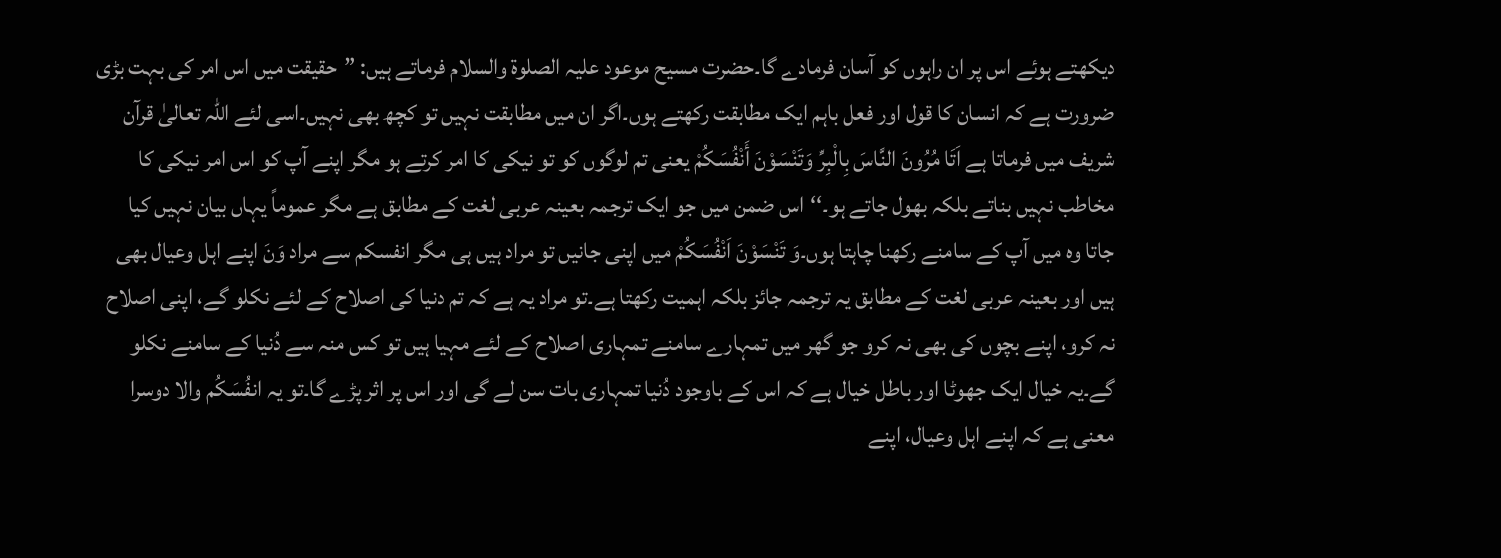دیکھتے ہوئے اس پر ان راہوں کو آسان فرمادے گا۔حضرت مسیح موعود علیہ الصلوۃ والسلام فرماتے ہیں: ”حقیقت میں اس امر کی بہت بڑی ضرورت ہے کہ انسان کا قول اور فعل باہم ایک مطابقت رکھتے ہوں۔اگر ان میں مطابقت نہیں تو کچھ بھی نہیں۔اسی لئے اللہ تعالیٰ قرآن شریف میں فرماتا ہے اَتَا مُرُونَ النَّاسَ بِالْبِرِّ وَتَنْسَوْنَ أَنْفُسَكُمْ یعنی تم لوگوں کو تو نیکی کا امر کرتے ہو مگر اپنے آپ کو اس امر نیکی کا مخاطب نہیں بناتے بلکہ بھول جاتے ہو۔‘‘اس ضمن میں جو ایک ترجمہ بعینہ عربی لغت کے مطابق ہے مگر عموماً یہاں بیان نہیں کیا جاتا وہ میں آپ کے سامنے رکھنا چاہتا ہوں۔وَ تَنْسَوْنَ اَنْفُسَكُمْ میں اپنی جانیں تو مراد ہیں ہی مگر انفسکم سے مراد وَنَ اپنے اہل وعیال بھی ہیں اور بعینہ عربی لغت کے مطابق یہ ترجمہ جائز بلکہ اہمیت رکھتا ہے۔تو مراد یہ ہے کہ تم دنیا کی اصلاح کے لئے نکلو گے، اپنی اصلاح نہ کرو، اپنے بچوں کی بھی نہ کرو جو گھر میں تمہارے سامنے تمہاری اصلاح کے لئے مہیا ہیں تو کس منہ سے دُنیا کے سامنے نکلو گے۔یہ خیال ایک جھوٹا اور باطل خیال ہے کہ اس کے باوجود دُنیا تمہاری بات سن لے گی اور اس پر اثر پڑے گا۔تو یہ انفُسَكُم والا دوسرا معنی ہے کہ اپنے اہل وعیال، اپنے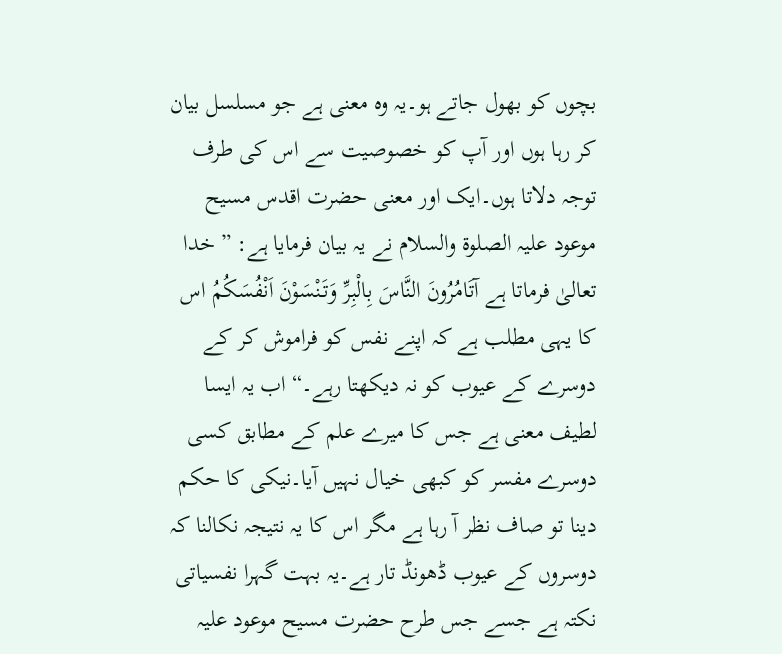بچوں کو بھول جاتے ہو۔یہ وہ معنی ہے جو مسلسل بیان کر رہا ہوں اور آپ کو خصوصیت سے اس کی طرف توجہ دلاتا ہوں۔ایک اور معنی حضرت اقدس مسیح موعود علیہ الصلوۃ والسلام نے یہ بیان فرمایا ہے: ” خدا تعالیٰ فرماتا ہے آتَامُرُونَ النَّاسَ بِالْبِرِّ وَتَنْسَوْنَ اَنْفُسَكُمُ اس کا یہی مطلب ہے کہ اپنے نفس کو فراموش کر کے دوسرے کے عیوب کو نہ دیکھتا رہے۔“ اب یہ ایسا لطیف معنی ہے جس کا میرے علم کے مطابق کسی دوسرے مفسر کو کبھی خیال نہیں آیا۔نیکی کا حکم دینا تو صاف نظر آ رہا ہے مگر اس کا یہ نتیجہ نکالنا کہ دوسروں کے عیوب ڈھونڈ تار ہے۔یہ بہت گہرا نفسیاتی نکتہ ہے جسے جس طرح حضرت مسیح موعود علیہ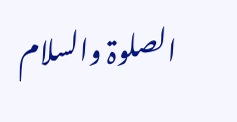الصلوۃ والسلام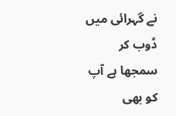نے گہرائی میں ڈوب کر سمجھا ہے آپ کو بھی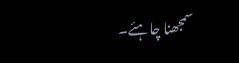سمجھنا چاہئے۔